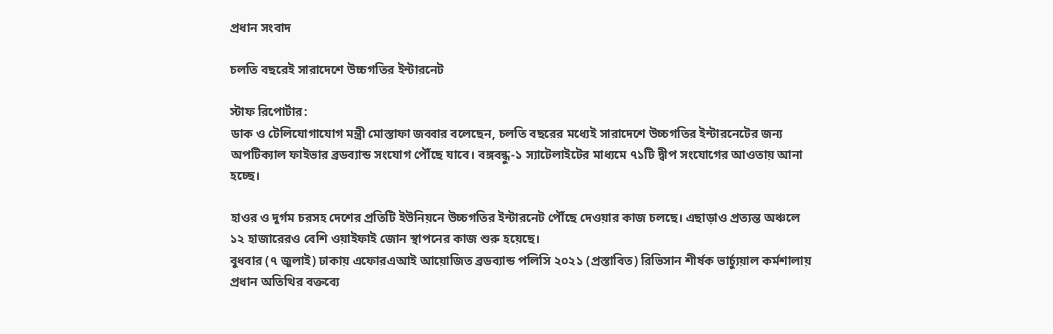প্রধান সংবাদ

চলতি বছরেই সারাদেশে উচ্চগতির ইন্টারনেট

স্টাফ রিপোর্টার:
ডাক ও টেলিযোগাযোগ মন্ত্রী মোস্তাফা জব্বার বলেছেন, চলতি বছরের মধ্যেই সারাদেশে উচ্চগতির ইন্টারনেটের জন্য অপটিক্যাল ফাইভার ব্রডব্যান্ড সংযোগ পৌঁছে যাবে। বঙ্গবন্ধু-১ স্যাটেলাইটের মাধ্যমে ৭১টি দ্বীপ সংযোগের আওতায় আনা হচ্ছে।

হাওর ও দুর্গম চরসহ দেশের প্রতিটি ইউনিয়নে উচ্চগতির ইন্টারনেট পৌঁছে দেওয়ার কাজ চলছে। এছাড়াও প্রত্যন্ত অঞ্চলে ১২ হাজারেরও বেশি ওয়াইফাই জোন স্থাপনের কাজ শুরু হয়েছে।
বুধবার (৭ জুলাই) ঢাকায় এফোরএআই আয়োজিত ব্রডব্যান্ড পলিসি ২০২১ (প্রস্তাবিত) রিভিসান শীর্ষক ভার্চ্যুয়াল কর্মশালায় প্রধান অতিথির বক্তব্যে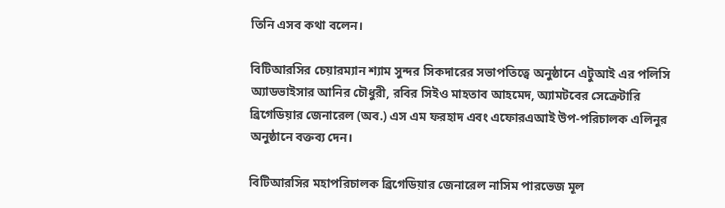তিনি এসব কথা বলেন।

বিটিআরসির চেয়ারম্যান শ্যাম সুন্দর সিকদারের সভাপতিত্বে অনুষ্ঠানে এটুআই এর পলিসি অ্যাডভাইসার আনির চৌধুরী, রবির সিইও মাহতাব আহমেদ, অ্যামটবের সেক্রেটারি ব্রিগেডিয়ার জেনারেল (অব.) এস এম ফরহাদ এবং এফোরএআই উপ-পরিচালক এলিনুর অনুষ্ঠানে বক্তব্য দেন।

বিটিআরসির মহাপরিচালক ব্রিগেডিয়ার জেনারেল নাসিম পারভেজ মূল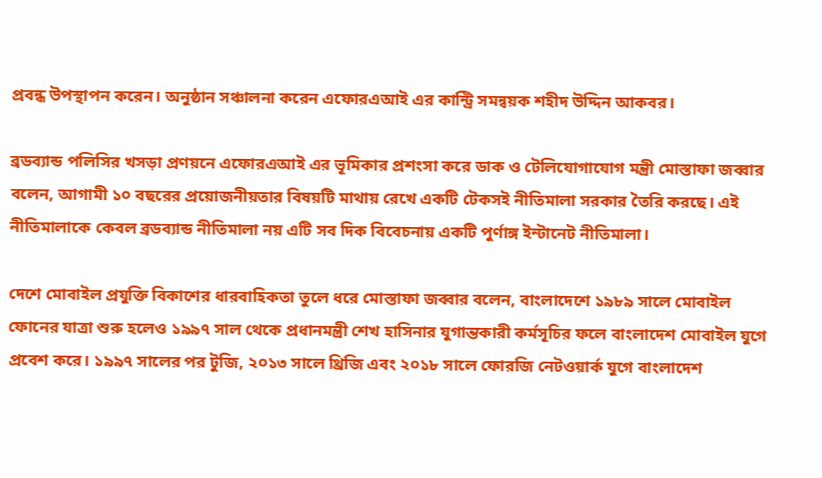প্রবন্ধ উপস্থাপন করেন। অনুষ্ঠান সঞ্চালনা করেন এফোরএআই এর কান্ট্রি সমন্বয়ক শহীদ উদ্দিন আকবর।

ব্রডব্যান্ড পলিসির খসড়া প্রণয়নে এফোরএআই এর ভূমিকার প্রশংসা করে ডাক ও টেলিযোগাযোগ মন্ত্রী মোস্তাফা জব্বার বলেন, আগামী ১০ বছরের প্রয়োজনীয়তার বিষয়টি মাথায় রেখে একটি টেকসই নীতিমালা সরকার তৈরি করছে। এই নীতিমালাকে কেবল ব্রডব্যান্ড নীতিমালা নয় এটি সব দিক বিবেচনায় একটি পুর্ণাঙ্গ ইন্টানেট নীতিমালা।

দেশে মোবাইল প্রযুক্তি বিকাশের ধারবাহিকতা তুলে ধরে মোস্তাফা জব্বার বলেন, বাংলাদেশে ১৯৮৯ সালে মোবাইল ফোনের যাত্রা শুরু হলেও ১৯৯৭ সাল থেকে প্রধানমন্ত্রী শেখ হাসিনার যুগান্তকারী কর্মসূচির ফলে বাংলাদেশ মোবাইল যুগে প্রবেশ করে। ১৯৯৭ সালের পর টুজি, ২০১৩ সালে থ্রিজি এবং ২০১৮ সালে ফোরজি নেটওয়ার্ক যুগে বাংলাদেশ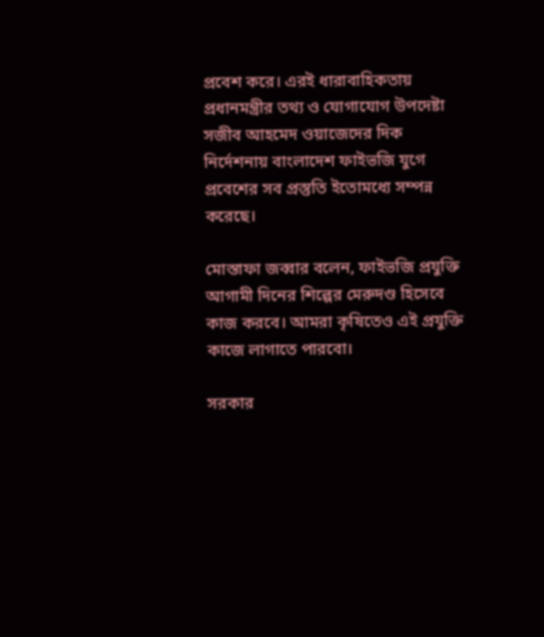প্রবেশ করে। এরই ধারাবাহিকতায় প্রধানমন্ত্রীর তথ্য ও যোগাযোগ উপদেষ্টা সজীব আহমেদ ওয়াজেদের দিক নির্দেশনায় বাংলাদেশ ফাইভজি যুগে প্রবেশের সব প্রস্তুতি ইতোমধ্যে সম্পন্ন করেছে।

মোস্তাফা জব্বার বলেন, ফাইভজি প্রযুক্তি আগামী দিনের শিল্পের মেরুদণ্ড হিসেবে কাজ করবে। আমরা কৃষিতেও এই প্রযুক্তি কাজে লাগাতে পারবো।

সরকার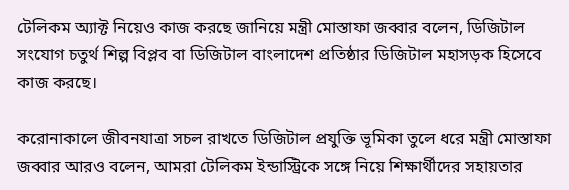টেলিকম অ্যাক্ট নিয়েও কাজ করছে জানিয়ে মন্ত্রী মোস্তাফা জব্বার বলেন, ডিজিটাল সংযোগ চতুর্থ শিল্প বিপ্লব বা ডিজিটাল বাংলাদেশ প্রতিষ্ঠার ডিজিটাল মহাসড়ক হিসেবে কাজ করছে।

করোনাকালে জীবনযাত্রা সচল রাখতে ডিজিটাল প্রযুক্তি ভূমিকা তুলে ধরে মন্ত্রী মোস্তাফা জব্বার আরও বলেন, আমরা টেলিকম ইন্ডাস্ট্রিকে সঙ্গে নিয়ে শিক্ষার্থীদের সহায়তার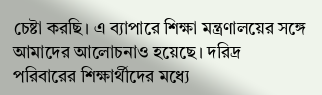চেষ্টা করছি। এ ব্যাপারে শিক্ষা মন্ত্রণালয়ের সঙ্গে আমাদের আলোচনাও হয়েছে। দরিদ্র পরিবারের শিক্ষার্থীদের মধ্যে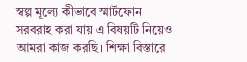স্বল্প মূল্যে কীভাবে স্মার্টফোন সরবরাহ করা যায় এ বিষয়টি নিয়েও আমরা কাজ করছি। শিক্ষা বিস্তারে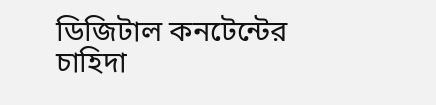ডিজিটাল কনটেন্টের চাহিদা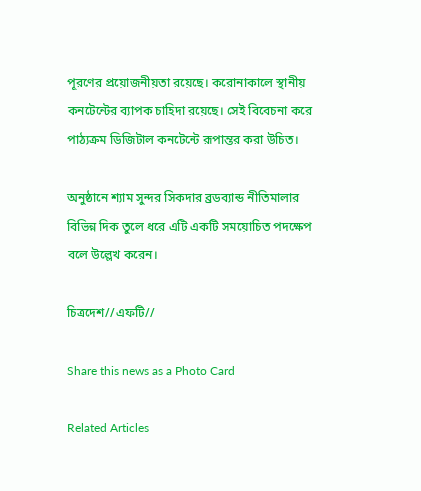পূরণের প্রয়োজনীয়তা রয়েছে। করোনাকালে স্থানীয় কনটেন্টের ব্যাপক চাহিদা রয়েছে। সেই বিবেচনা করে পাঠ্যক্রম ডিজিটাল কনটেন্টে রূপান্তর করা উচিত।

অনুষ্ঠানে শ্যাম সুন্দর সিকদার ব্রডব্যান্ড নীতিমালার বিভিন্ন দিক তুলে ধরে এটি একটি সময়োচিত পদক্ষেপ বলে উল্লেখ করেন।

চিত্রদেশ//এফটি//

Share this news as a Photo Card

Related Articles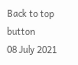Back to top button
08 July 2021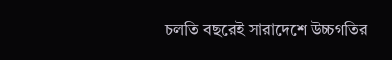চলতি বছরেই সারাদেশে উচ্চগতির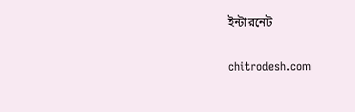ইন্টারনেট

chitrodesh.com